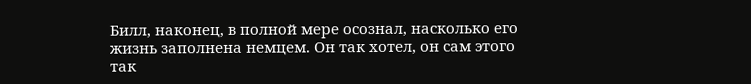Билл, наконец, в полной мере осознал, насколько его жизнь заполнена немцем. Он так хотел, он сам этого так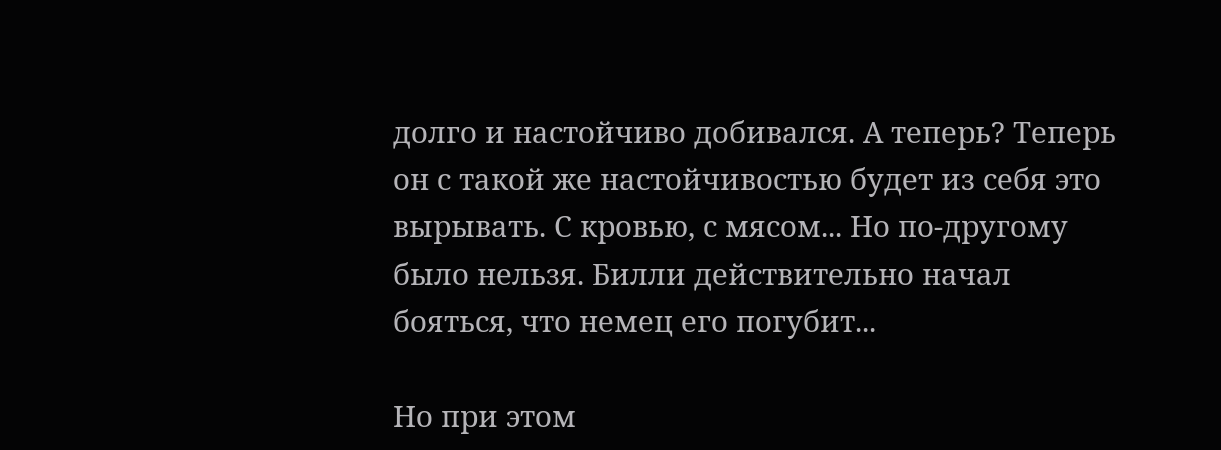долго и настойчиво добивался. А теперь? Теперь он с такой же настойчивостью будет из себя это вырывать. С кровью, с мясом... Но по-другому было нельзя. Билли действительно начал бояться, что немец его погубит...

Но при этом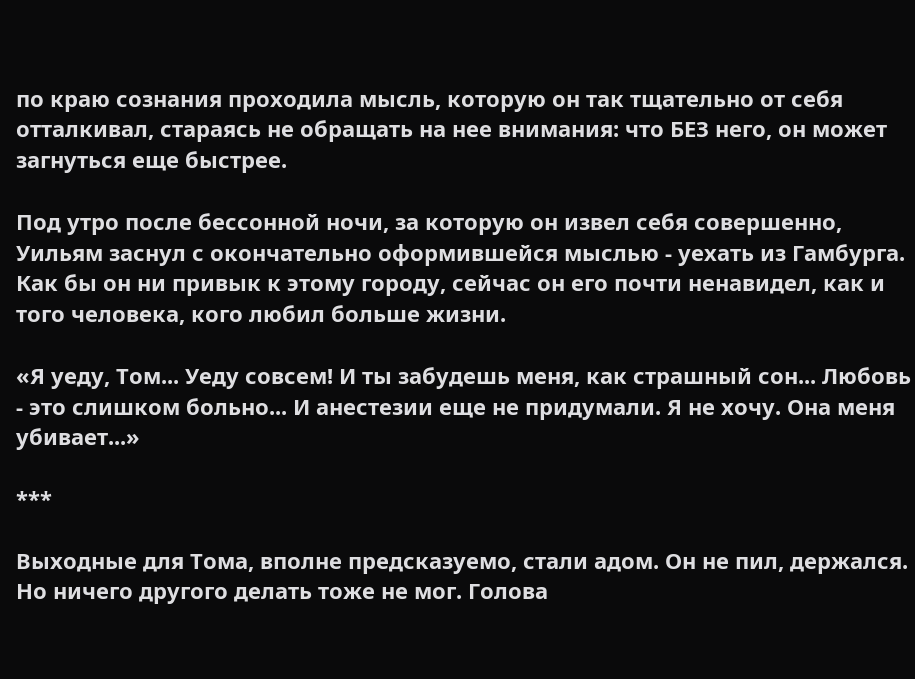по краю сознания проходила мысль, которую он так тщательно от себя отталкивал, стараясь не обращать на нее внимания: что БЕЗ него, он может загнуться еще быстрее.

Под утро после бессонной ночи, за которую он извел себя совершенно, Уильям заснул с окончательно оформившейся мыслью - уехать из Гамбурга. Как бы он ни привык к этому городу, сейчас он его почти ненавидел, как и того человека, кого любил больше жизни.

«Я уеду, Том... Уеду совсем! И ты забудешь меня, как страшный сон... Любовь - это слишком больно... И анестезии еще не придумали. Я не хочу. Она меня убивает...»

***

Выходные для Тома, вполне предсказуемо, стали адом. Он не пил, держался. Но ничего другого делать тоже не мог. Голова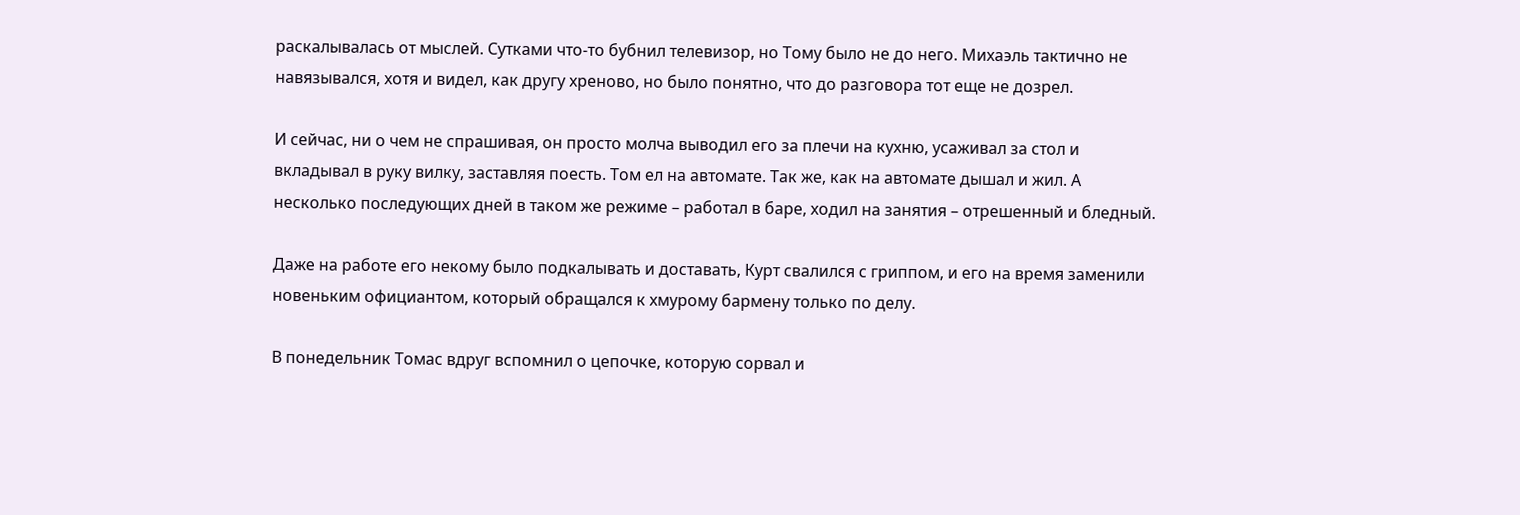раскалывалась от мыслей. Сутками что-то бубнил телевизор, но Тому было не до него. Михаэль тактично не навязывался, хотя и видел, как другу хреново, но было понятно, что до разговора тот еще не дозрел.

И сейчас, ни о чем не спрашивая, он просто молча выводил его за плечи на кухню, усаживал за стол и вкладывал в руку вилку, заставляя поесть. Том ел на автомате. Так же, как на автомате дышал и жил. А несколько последующих дней в таком же режиме – работал в баре, ходил на занятия – отрешенный и бледный.

Даже на работе его некому было подкалывать и доставать, Курт свалился с гриппом, и его на время заменили новеньким официантом, который обращался к хмурому бармену только по делу.

В понедельник Томас вдруг вспомнил о цепочке, которую сорвал и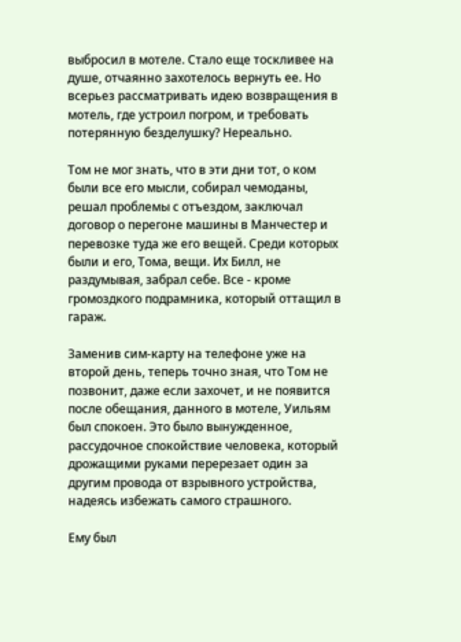выбросил в мотеле. Стало еще тоскливее на душе, отчаянно захотелось вернуть ее. Но всерьез рассматривать идею возвращения в мотель, где устроил погром, и требовать потерянную безделушку? Нереально.

Том не мог знать, что в эти дни тот, о ком были все его мысли, собирал чемоданы, решал проблемы с отъездом, заключал договор о перегоне машины в Манчестер и перевозке туда же его вещей. Среди которых были и его, Тома, вещи. Их Билл, не раздумывая, забрал себе. Все - кроме громоздкого подрамника, который оттащил в гараж.

Заменив сим-карту на телефоне уже на второй день, теперь точно зная, что Том не позвонит, даже если захочет, и не появится после обещания, данного в мотеле, Уильям был спокоен. Это было вынужденное, рассудочное спокойствие человека, который дрожащими руками перерезает один за другим провода от взрывного устройства, надеясь избежать самого страшного.

Ему был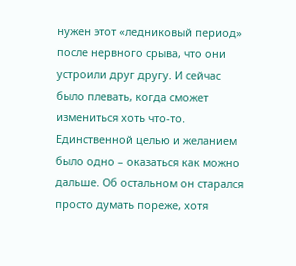нужен этот «ледниковый период» после нервного срыва, что они устроили друг другу. И сейчас было плевать, когда сможет измениться хоть что-то. Единственной целью и желанием было одно – оказаться как можно дальше. Об остальном он старался просто думать пореже, хотя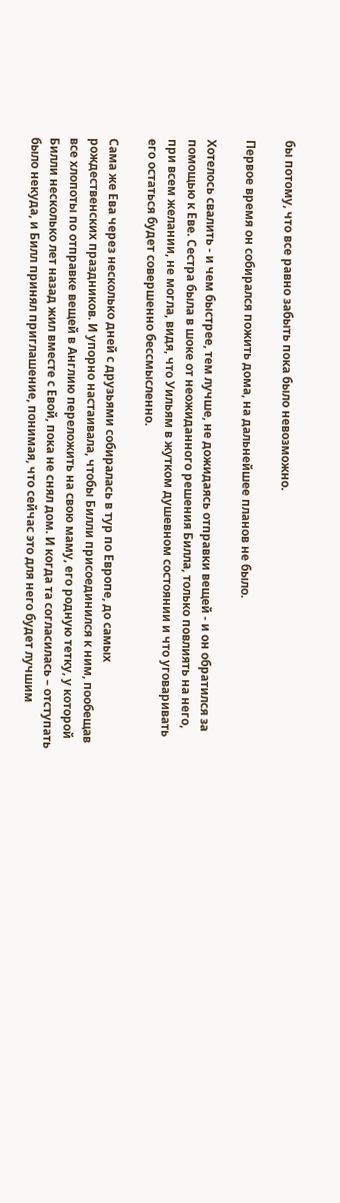бы потому, что все равно забыть пока было невозможно.

Первое время он собирался пожить дома, на дальнейшее планов не было.

Хотелось свалить - и чем быстрее, тем лучше, не дожидаясь отправки вещей - и он обратился за помощью к Еве. Сестра была в шоке от неожиданного решения Билла, только повлиять на него, при всем желании, не могла, видя, что Уильям в жутком душевном состоянии и что уговаривать его остаться будет совершенно бессмысленно.

Сама же Ева через несколько дней с друзьями собиралась в тур по Европе, до самых рождественских праздников. И упорно настаивала, чтобы Билли присоединился к ним, пообещав все хлопоты по отправке вещей в Англию переложить на свою маму, его родную тетку, у которой Билли несколько лет назад жил вместе с Евой, пока не снял дом. И когда та согласилась – отступать было некуда, и Билл принял приглашение, понимая, что сейчас это для него будет лучшим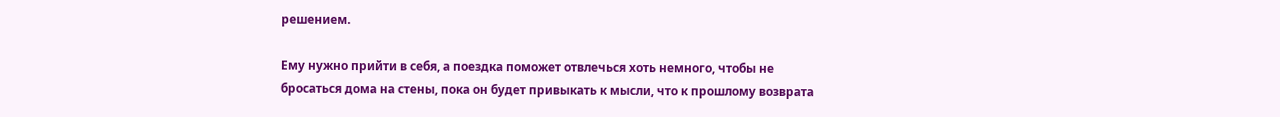решением.

Ему нужно прийти в себя, а поездка поможет отвлечься хоть немного, чтобы не бросаться дома на стены, пока он будет привыкать к мысли, что к прошлому возврата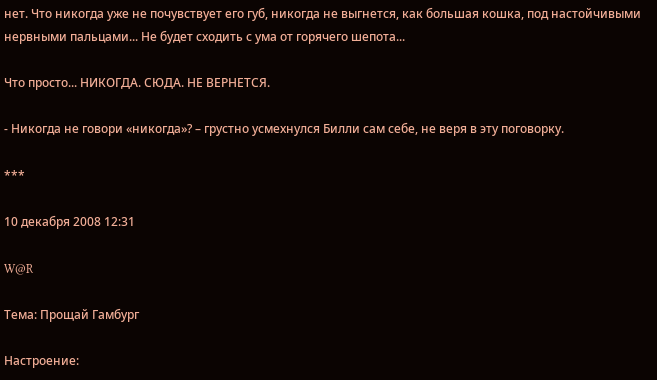нет. Что никогда уже не почувствует его губ, никогда не выгнется, как большая кошка, под настойчивыми нервными пальцами... Не будет сходить с ума от горячего шепота...

Что просто... НИКОГДА. СЮДА. НЕ ВЕРНЕТСЯ.

- Никогда не говори «никогда»? – грустно усмехнулся Билли сам себе, не веря в эту поговорку.

***

10 декабря 2008 12:31

W@R

Тема: Прощай Гамбург

Настроение: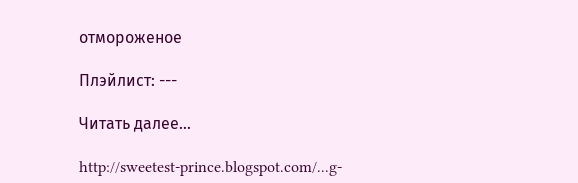отмороженое

Плэйлист: ---

Читать далее…

http://sweetest-prince.blogspot.com/...g-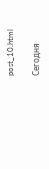post_10.html

Сегодня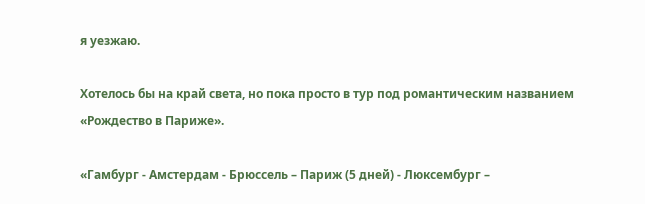я уезжаю.

Хотелось бы на край света, но пока просто в тур под романтическим названием «Рождество в Париже».

«Гамбург - Амстердам - Брюссель – Париж (5 дней) - Люксембург –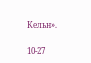Кельн».

10-27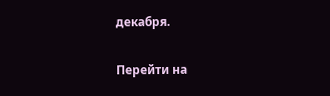декабря.

Перейти на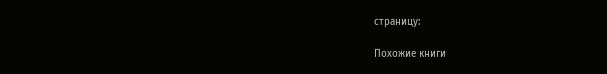страницу:

Похожие книги